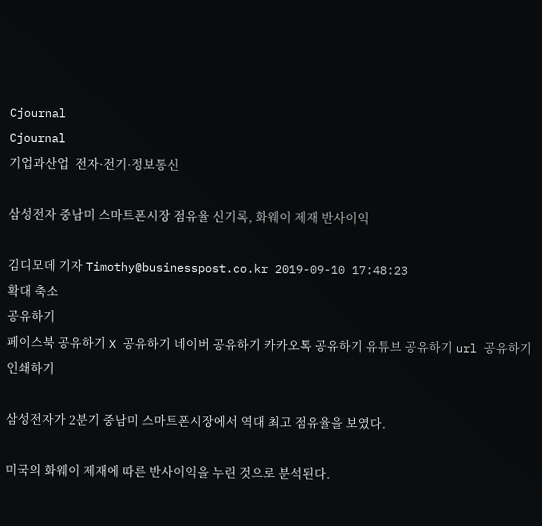Cjournal
Cjournal
기업과산업  전자·전기·정보통신

삼성전자 중남미 스마트폰시장 점유율 신기록, 화웨이 제재 반사이익

김디모데 기자 Timothy@businesspost.co.kr 2019-09-10 17:48:23
확대 축소
공유하기
페이스북 공유하기 X 공유하기 네이버 공유하기 카카오톡 공유하기 유튜브 공유하기 url 공유하기 인쇄하기

삼성전자가 2분기 중남미 스마트폰시장에서 역대 최고 점유율을 보였다.

미국의 화웨이 제재에 따른 반사이익을 누린 것으로 분석된다.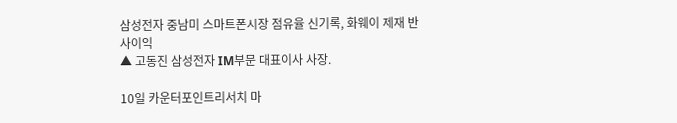삼성전자 중남미 스마트폰시장 점유율 신기록, 화웨이 제재 반사이익
▲ 고동진 삼성전자 IM부문 대표이사 사장.

10일 카운터포인트리서치 마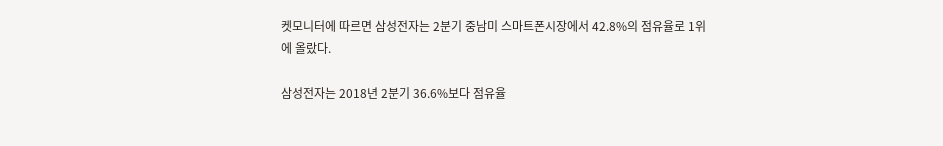켓모니터에 따르면 삼성전자는 2분기 중남미 스마트폰시장에서 42.8%의 점유율로 1위에 올랐다.

삼성전자는 2018년 2분기 36.6%보다 점유율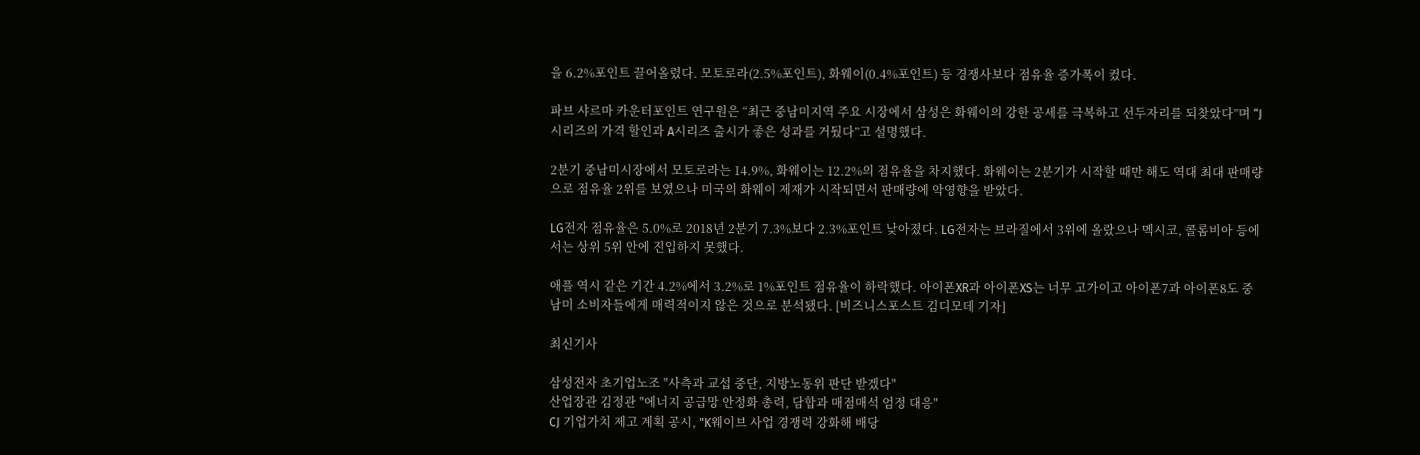을 6.2%포인트 끌어올렸다. 모토로라(2.5%포인트), 화웨이(0.4%포인트) 등 경쟁사보다 점유율 증가폭이 컸다.

파브 샤르마 카운터포인트 연구원은 “최근 중남미지역 주요 시장에서 삼성은 화웨이의 강한 공세를 극복하고 선두자리를 되찾았다”며 “J시리즈의 가격 할인과 A시리즈 출시가 좋은 성과를 거뒀다”고 설명했다.

2분기 중남미시장에서 모토로라는 14.9%, 화웨이는 12.2%의 점유율을 차지했다. 화웨이는 2분기가 시작할 때만 해도 역대 최대 판매량으로 점유율 2위를 보였으나 미국의 화웨이 제재가 시작되면서 판매량에 악영향을 받았다.

LG전자 점유율은 5.0%로 2018년 2분기 7.3%보다 2.3%포인트 낮아졌다. LG전자는 브라질에서 3위에 올랐으나 멕시코, 콜롬비아 등에서는 상위 5위 안에 진입하지 못했다.

애플 역시 같은 기간 4.2%에서 3.2%로 1%포인트 점유율이 하락했다. 아이폰XR과 아이폰XS는 너무 고가이고 아이폰7과 아이폰8도 중남미 소비자들에게 매력적이지 않은 것으로 분석됐다. [비즈니스포스트 김디모데 기자]

최신기사

삼성전자 초기업노조 "사측과 교섭 중단, 지방노동위 판단 받겠다"
산업장관 김정관 "에너지 공급망 안정화 총력, 담합과 매점매석 엄정 대응"
CJ 기업가치 제고 계획 공시, "K웨이브 사업 경쟁력 강화해 배당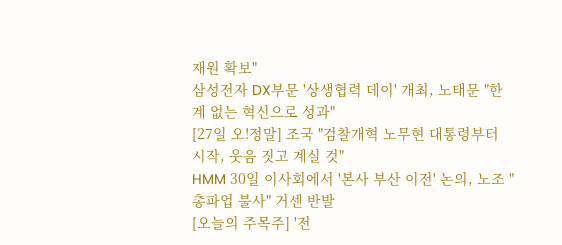재원 확보"
삼성전자 DX부문 '상생협력 데이' 개최, 노태문 "한계 없는 혁신으로 성과"
[27일 오!정말] 조국 "검찰개혁 노무현 대통령부터 시작, 웃음 짓고 계실 것"
HMM 30일 이사회에서 '본사 부산 이전' 논의, 노조 "총파업 불사" 거센 반발
[오늘의 주목주] '전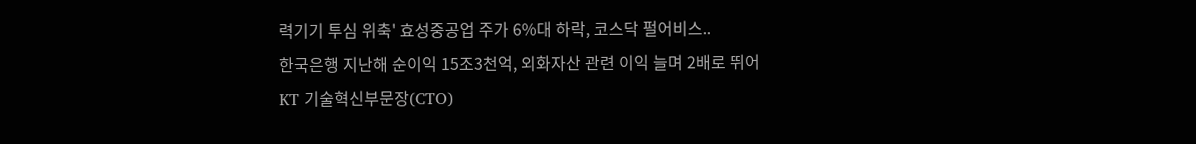력기기 투심 위축' 효성중공업 주가 6%대 하락, 코스닥 펄어비스..
한국은행 지난해 순이익 15조3천억, 외화자산 관련 이익 늘며 2배로 뛰어
KT 기술혁신부문장(CTO)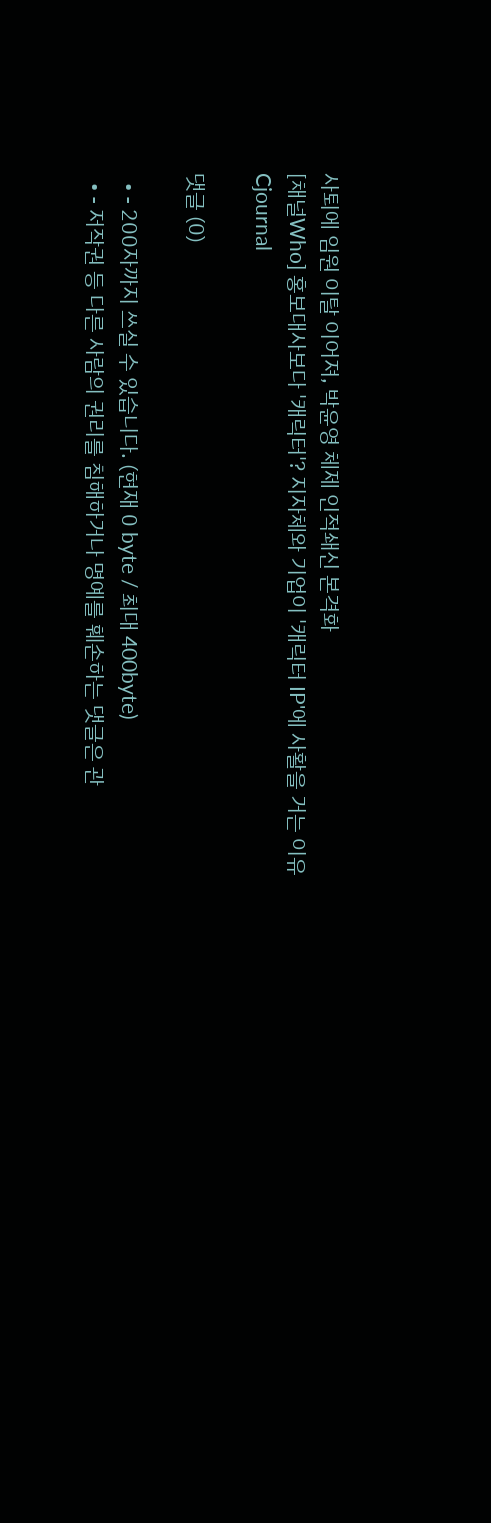사퇴에 임원 이탈 이어져, 박윤영 체제 인적쇄신 본격화
[채널Who] 홍보대사보다 '캐릭터'? 지자체와 기업이 '캐릭터 IP'에 사활을 거는 이유
Cjournal

댓글 (0)

  • - 200자까지 쓰실 수 있습니다. (현재 0 byte / 최대 400byte)
  • - 저작권 등 다른 사람의 권리를 침해하거나 명예를 훼손하는 댓글은 관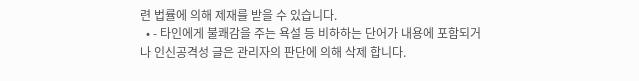련 법률에 의해 제재를 받을 수 있습니다.
  • - 타인에게 불쾌감을 주는 욕설 등 비하하는 단어가 내용에 포함되거나 인신공격성 글은 관리자의 판단에 의해 삭제 합니다.